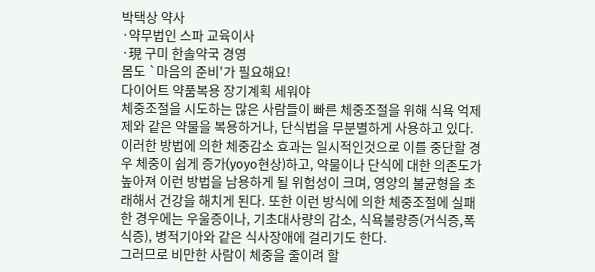박택상 약사
·약무법인 스파 교육이사
·現 구미 한솔약국 경영
몸도 `마음의 준비'가 필요해요!
다이어트 약품복용 장기계획 세워야
체중조절을 시도하는 많은 사람들이 빠른 체중조절을 위해 식욕 억제제와 같은 약물을 복용하거나, 단식법을 무분별하게 사용하고 있다. 이러한 방법에 의한 체중감소 효과는 일시적인것으로 이를 중단할 경우 체중이 쉽게 증가(yoyo현상)하고, 약물이나 단식에 대한 의존도가 높아져 이런 방법을 남용하게 될 위험성이 크며, 영양의 불균형을 초래해서 건강을 해치게 된다. 또한 이런 방식에 의한 체중조절에 실패한 경우에는 우울증이나, 기초대사량의 감소, 식욕불량증(거식증,폭식증), 병적기아와 같은 식사장애에 걸리기도 한다.
그러므로 비만한 사람이 체중을 줄이려 할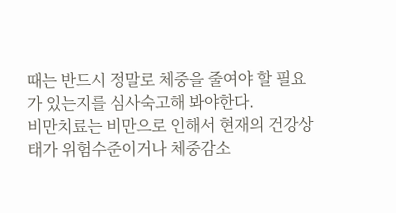때는 반드시 정말로 체중을 줄여야 할 필요가 있는지를 심사숙고해 봐야한다.
비만치료는 비만으로 인해서 현재의 건강상태가 위험수준이거나 체중감소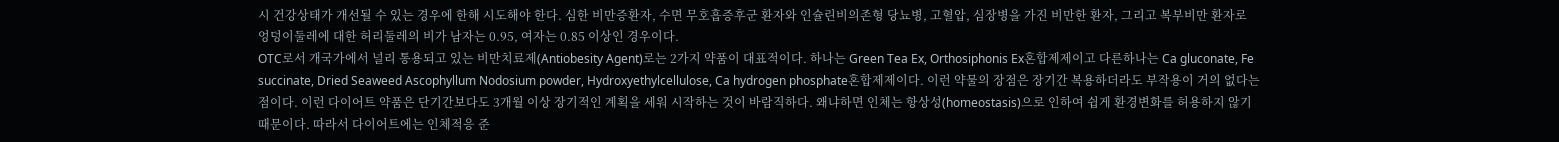시 건강상태가 개선될 수 있는 경우에 한해 시도해야 한다. 심한 비만증환자, 수면 무호흡증후군 환자와 인슐린비의존형 당뇨병, 고혈압, 심장병을 가진 비만한 환자, 그리고 복부비만 환자로 엉덩이둘레에 대한 허리둘레의 비가 남자는 0.95, 여자는 0.85 이상인 경우이다.
OTC로서 개국가에서 널리 통용되고 있는 비만치료제(Antiobesity Agent)로는 2가지 약품이 대표적이다. 하나는 Green Tea Ex, Orthosiphonis Ex혼합제제이고 다른하나는 Ca gluconate, Fe succinate, Dried Seaweed Ascophyllum Nodosium powder, Hydroxyethylcellulose, Ca hydrogen phosphate혼합제제이다. 이런 약물의 장점은 장기간 복용하더라도 부작용이 거의 없다는 점이다. 이런 다이어트 약품은 단기간보다도 3개월 이상 장기적인 계획을 세워 시작하는 것이 바람직하다. 왜냐하면 인체는 항상성(homeostasis)으로 인하여 쉽게 환경변화를 허용하지 않기 때문이다. 따라서 다이어트에는 인체적응 준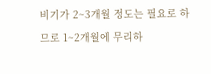비기가 2~3개월 정도는 필요로 하므로 1~2개월에 무리하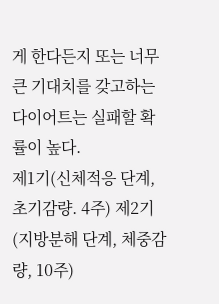게 한다든지 또는 너무 큰 기대치를 갖고하는 다이어트는 실패할 확률이 높다.
제1기(신체적응 단계, 초기감량. 4주) 제2기(지방분해 단계, 체중감량, 10주)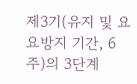제3기(유지 및 요요방지 기간, 6주)의 3단계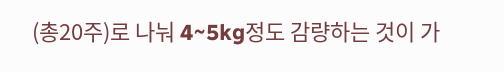(총20주)로 나눠 4~5kg정도 감량하는 것이 가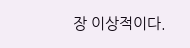장 이상적이다.